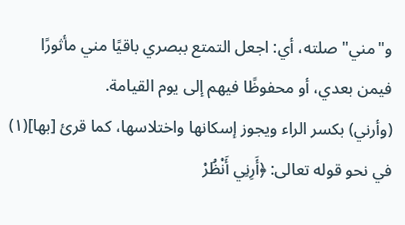و"مني" صلته، أي: اجعل التمتع ببصري باقيًا مني مأثورًا فيمن بعدي، أو محفوظًا فيهم إلى يوم القيامة.
(وأرني) بكسر الراء ويجوز إسكانها واختلاسها، كما قرئ [بها](١) في نحو قوله تعالى: ﴿أَرِنِي أَنْظُرْ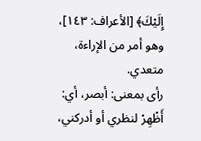إِلَيْكَ﴾ [الأعراف: ١٤٣]، وهو أمر من الإراءة، متعدي.
رأى بمعنى: أبصر، أي: أَظْهِرْ لنظري أو أدركني،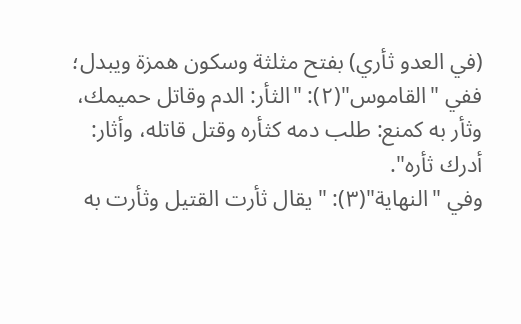(في العدو ثأري) بفتح مثلثة وسكون همزة ويبدل؛ ففي "القاموس"(٢): "الثأر: الدم وقاتل حميمك، وثأر به كمنع: طلب دمه كثأره وقتل قاتله، وأثار: أدرك ثأره".
وفي "النهاية"(٣): "يقال ثأرت القتيل وثأرت به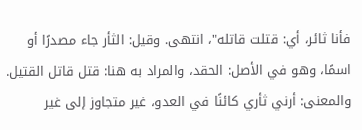فأنا ثائر، أي: قتلت قاتله"، انتهى. وقيل: الثأر جاء مصدرًا أو اسمًا، وهو في الأصل: الحقد، والمراد به هنا: قتل قاتل القتيل. والمعنى: أرني ثأري كائنًا في العدو، غير متجاوز إلى غير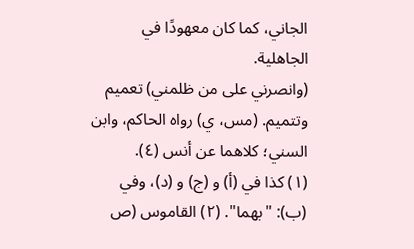الجاني، كما كان معهودًا في الجاهلية.
(وانصرني على من ظلمني) تعميم وتتميم. (مس، ي) رواه الحاكم، وابن السني؛ كلاهما عن أنس (٤).
(١) كذا في (أ) و (ج) و (د)، وفي (ب): "بهما". (٢) القاموس (ص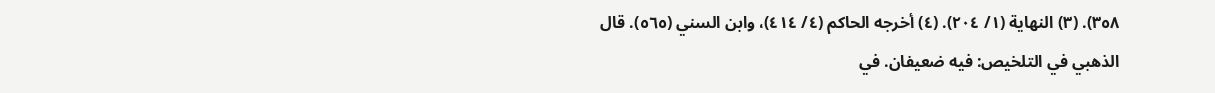٣٥٨). (٣) النهاية (١/ ٢٠٤). (٤) أخرجه الحاكم (٤/ ٤١٤)، وابن السني (٥٦٥). قال الذهبي في التلخيص: فيه ضعيفان. في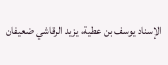الإسناد يوسف بن عطية، يزيد الرقاشي ضعيفان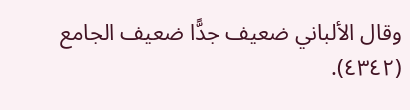وقال الألباني ضعيف جدًّا ضعيف الجامع (٤٣٤٢).